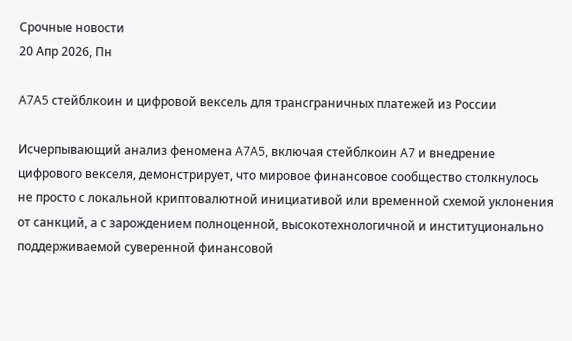Срочные новости
20 Апр 2026, Пн

A7A5 стейблкоин и цифровой вексель для трансграничных платежей из России

Исчерпывающий анализ феномена A7A5, включая стейблкоин A7 и внедрение цифрового векселя, демонстрирует, что мировое финансовое сообщество столкнулось не просто с локальной криптовалютной инициативой или временной схемой уклонения от санкций, а с зарождением полноценной, высокотехнологичной и институционально поддерживаемой суверенной финансовой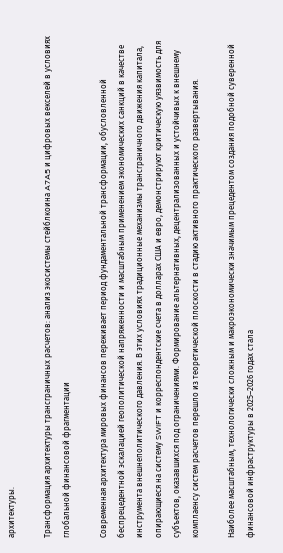архитектуры.

Трансформация архитектуры трансграничных расчетов: анализ экосистемы стейблкоина A7A5 и цифровых векселей в условиях глобальной финансовой фрагментации

Современная архитектура мировых финансов переживает период фундаментальной трансформации, обусловленной беспрецедентной эскалацией геополитической напряженности и масштабным применением экономических санкций в качестве инструмента внешнеполитического давления. В этих условиях традиционные механизмы трансграничного движения капитала, опирающиеся на систему SWIFT и корреспондентские счета в долларах США и евро, демонстрируют критическую уязвимость для субъектов, оказавшихся под ограничениями. Формирование альтернативных, децентрализованных и устойчивых к внешнему комплаенсу систем расчетов перешло из теоретической плоскости в стадию активного практического развертывания.

Наиболее масштабным, технологически сложным и макроэкономически значимым прецедентом создания подобной суверенной финансовой инфраструктуры в 2025–2026 годах стала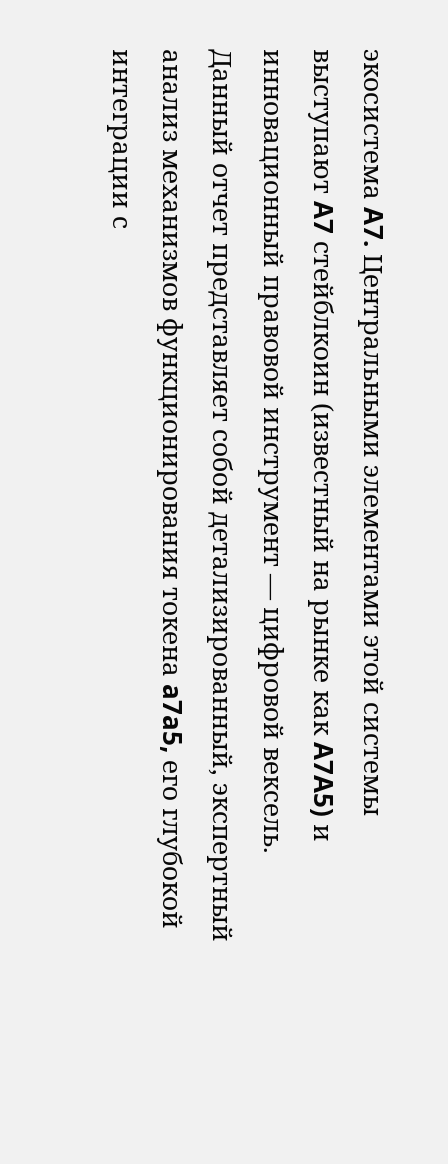экосистема A7. Центральными элементами этой системы выступают A7 стейблкоин (известный на рынке как A7A5) и инновационный правовой инструмент — цифровой вексель. Данный отчет представляет собой детализированный, экспертный анализ механизмов функционирования токена a7a5, его глубокой интеграции с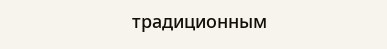традиционным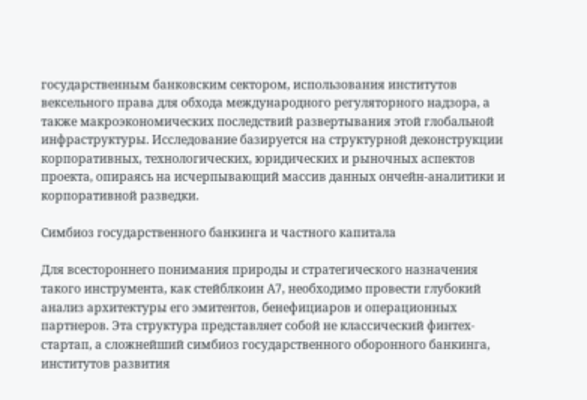государственным банковским сектором, использования институтов вексельного права для обхода международного регуляторного надзора, а также макроэкономических последствий развертывания этой глобальной инфраструктуры. Исследование базируется на структурной деконструкции корпоративных, технологических, юридических и рыночных аспектов проекта, опираясь на исчерпывающий массив данных ончейн-аналитики и корпоративной разведки.

Симбиоз государственного банкинга и частного капитала

Для всестороннего понимания природы и стратегического назначения такого инструмента, как стейблкоин А7, необходимо провести глубокий анализ архитектуры его эмитентов, бенефициаров и операционных партнеров. Эта структура представляет собой не классический финтех-стартап, а сложнейший симбиоз государственного оборонного банкинга, институтов развития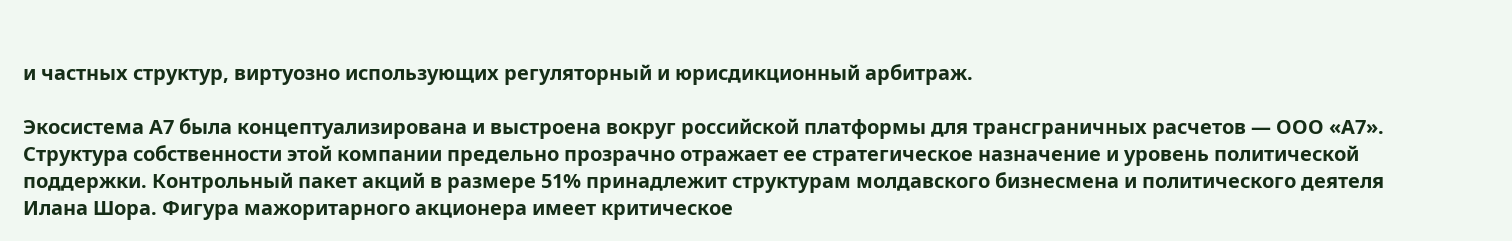и частных структур, виртуозно использующих регуляторный и юрисдикционный арбитраж.

Экосистема A7 была концептуализирована и выстроена вокруг российской платформы для трансграничных расчетов — ООО «А7». Структура собственности этой компании предельно прозрачно отражает ее стратегическое назначение и уровень политической поддержки. Контрольный пакет акций в размере 51% принадлежит структурам молдавского бизнесмена и политического деятеля Илана Шора. Фигура мажоритарного акционера имеет критическое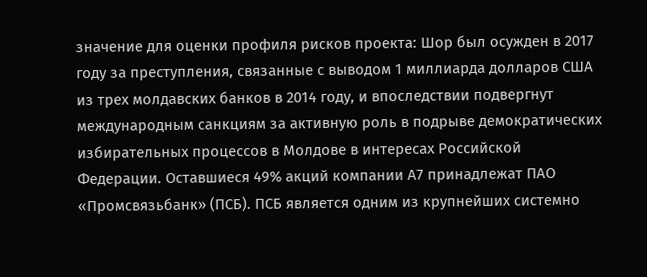значение для оценки профиля рисков проекта: Шор был осужден в 2017 году за преступления, связанные с выводом 1 миллиарда долларов США из трех молдавских банков в 2014 году, и впоследствии подвергнут международным санкциям за активную роль в подрыве демократических избирательных процессов в Молдове в интересах Российской Федерации. Оставшиеся 49% акций компании А7 принадлежат ПАО «Промсвязьбанк» (ПСБ). ПСБ является одним из крупнейших системно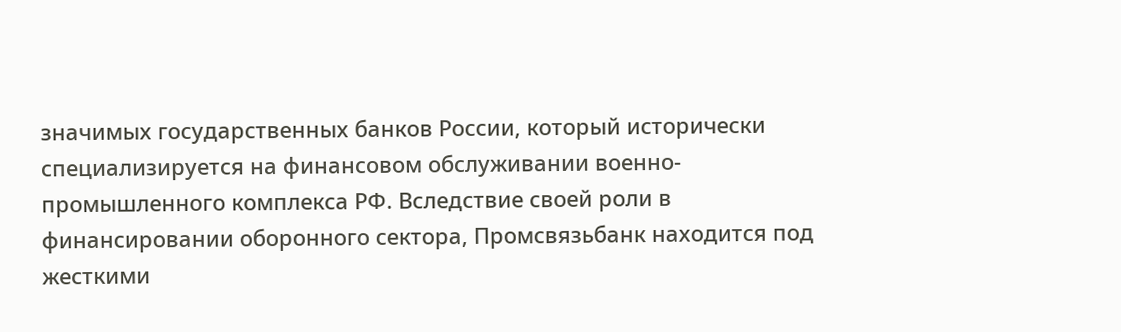значимых государственных банков России, который исторически специализируется на финансовом обслуживании военно-промышленного комплекса РФ. Вследствие своей роли в финансировании оборонного сектора, Промсвязьбанк находится под жесткими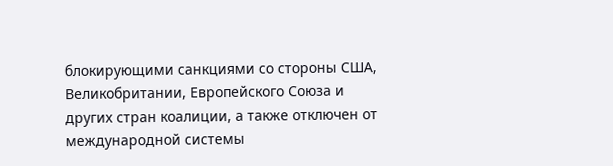блокирующими санкциями со стороны США, Великобритании, Европейского Союза и других стран коалиции, а также отключен от международной системы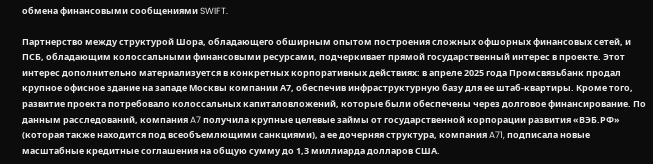обмена финансовыми сообщениями SWIFT.

Партнерство между структурой Шора, обладающего обширным опытом построения сложных офшорных финансовых сетей, и ПСБ, обладающим колоссальными финансовыми ресурсами, подчеркивает прямой государственный интерес в проекте. Этот интерес дополнительно материализуется в конкретных корпоративных действиях: в апреле 2025 года Промсвязьбанк продал крупное офисное здание на западе Москвы компании А7, обеспечив инфраструктурную базу для ее штаб-квартиры. Кроме того, развитие проекта потребовало колоссальных капиталовложений, которые были обеспечены через долговое финансирование. По данным расследований, компания A7 получила крупные целевые займы от государственной корпорации развития «ВЭБ.РФ» (которая также находится под всеобъемлющими санкциями), а ее дочерняя структура, компания A71, подписала новые масштабные кредитные соглашения на общую сумму до 1,3 миллиарда долларов США.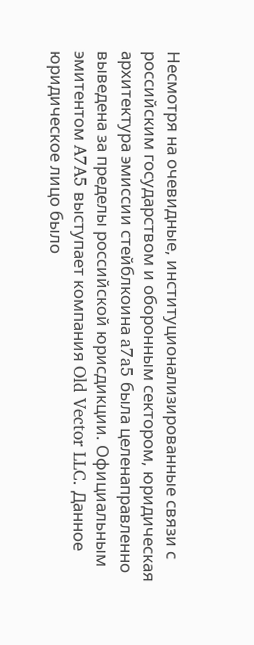Несмотря на очевидные, институционализированные связи с российским государством и оборонным сектором, юридическая архитектура эмиссии стейблкоина a7a5 была целенаправленно выведена за пределы российской юрисдикции. Официальным эмитентом A7A5 выступает компания Old Vector LLC. Данное юридическое лицо было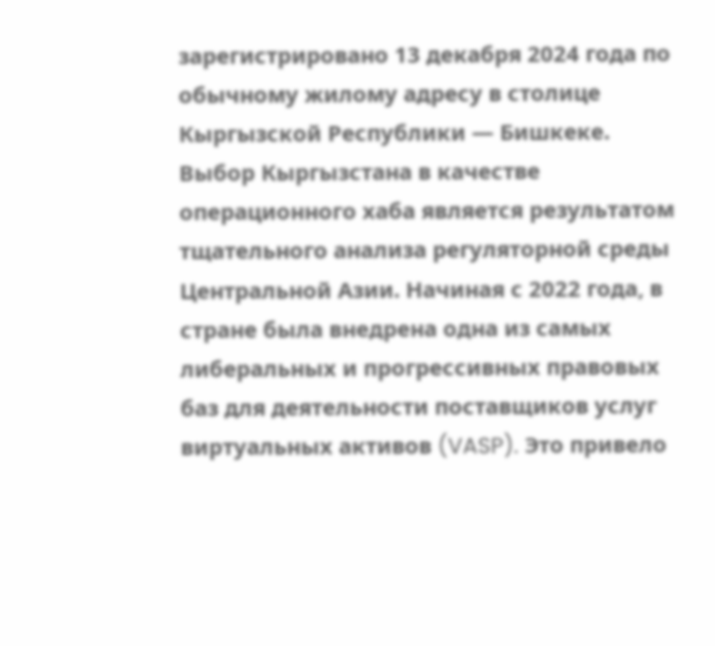зарегистрировано 13 декабря 2024 года по обычному жилому адресу в столице Кыргызской Республики — Бишкеке. Выбор Кыргызстана в качестве операционного хаба является результатом тщательного анализа регуляторной среды Центральной Азии. Начиная с 2022 года, в стране была внедрена одна из самых либеральных и прогрессивных правовых баз для деятельности поставщиков услуг виртуальных активов (VASP). Это привело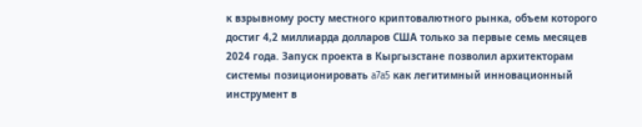к взрывному росту местного криптовалютного рынка, объем которого достиг 4,2 миллиарда долларов США только за первые семь месяцев 2024 года. Запуск проекта в Кыргызстане позволил архитекторам системы позиционировать a7a5 как легитимный инновационный инструмент в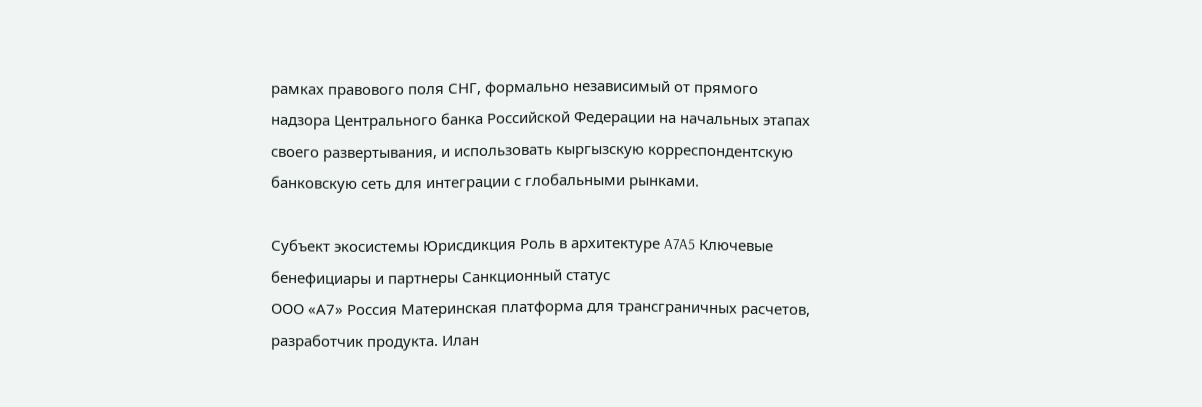рамках правового поля СНГ, формально независимый от прямого надзора Центрального банка Российской Федерации на начальных этапах своего развертывания, и использовать кыргызскую корреспондентскую банковскую сеть для интеграции с глобальными рынками.

Субъект экосистемы Юрисдикция Роль в архитектуре A7A5 Ключевые бенефициары и партнеры Санкционный статус
ООО «А7» Россия Материнская платформа для трансграничных расчетов, разработчик продукта. Илан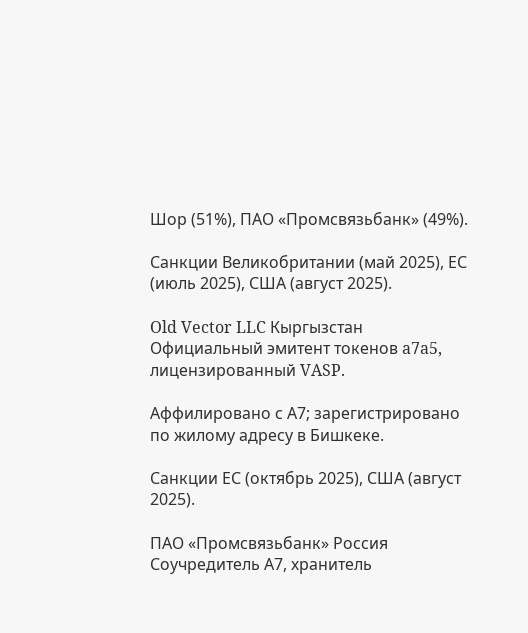Шор (51%), ПАО «Промсвязьбанк» (49%).

Санкции Великобритании (май 2025), ЕС (июль 2025), США (август 2025).

Old Vector LLC Кыргызстан Официальный эмитент токенов a7a5, лицензированный VASP.

Аффилировано с А7; зарегистрировано по жилому адресу в Бишкеке.

Санкции ЕС (октябрь 2025), США (август 2025).

ПАО «Промсвязьбанк» Россия Соучредитель А7, хранитель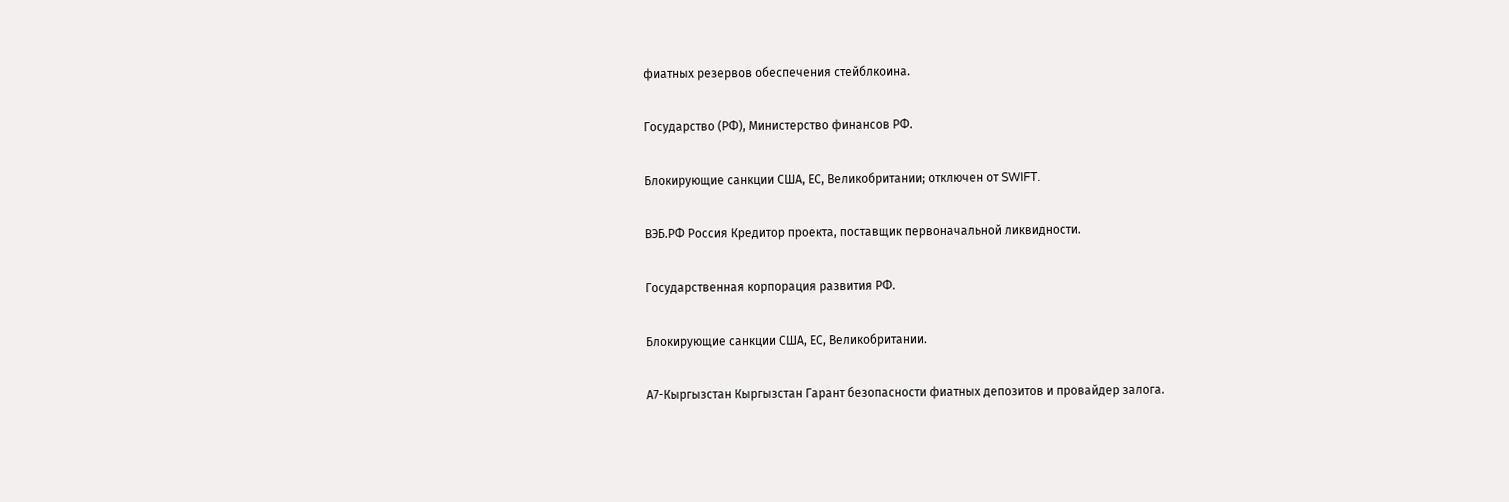фиатных резервов обеспечения стейблкоина.

Государство (РФ), Министерство финансов РФ.

Блокирующие санкции США, ЕС, Великобритании; отключен от SWIFT.

ВЭБ.РФ Россия Кредитор проекта, поставщик первоначальной ликвидности.

Государственная корпорация развития РФ.

Блокирующие санкции США, ЕС, Великобритании.

А7-Кыргызстан Кыргызстан Гарант безопасности фиатных депозитов и провайдер залога.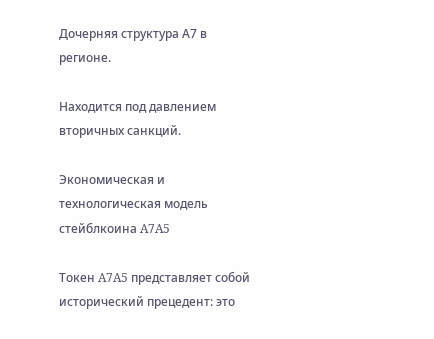Дочерняя структура А7 в регионе.

Находится под давлением вторичных санкций.

Экономическая и технологическая модель стейблкоина A7A5

Токен A7A5 представляет собой исторический прецедент: это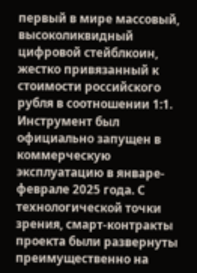первый в мире массовый, высоколиквидный цифровой стейблкоин, жестко привязанный к стоимости российского рубля в соотношении 1:1. Инструмент был официально запущен в коммерческую эксплуатацию в январе-феврале 2025 года. С технологической точки зрения, смарт-контракты проекта были развернуты преимущественно на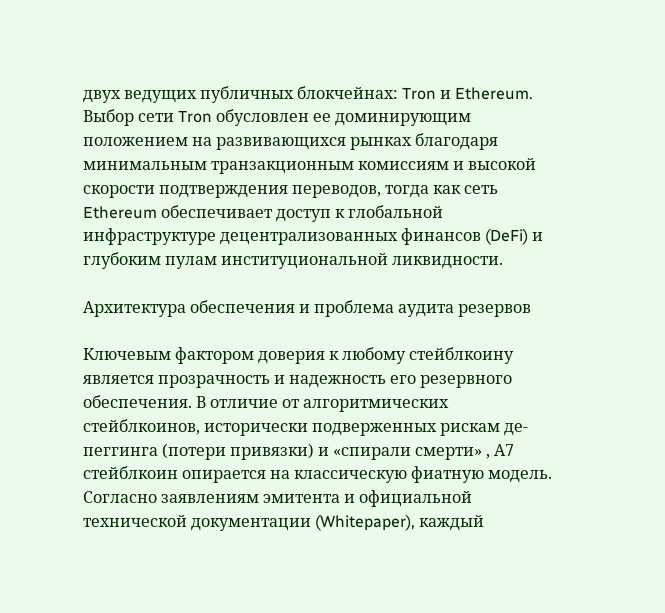двух ведущих публичных блокчейнах: Tron и Ethereum. Выбор сети Tron обусловлен ее доминирующим положением на развивающихся рынках благодаря минимальным транзакционным комиссиям и высокой скорости подтверждения переводов, тогда как сеть Ethereum обеспечивает доступ к глобальной инфраструктуре децентрализованных финансов (DeFi) и глубоким пулам институциональной ликвидности.

Архитектура обеспечения и проблема аудита резервов

Ключевым фактором доверия к любому стейблкоину является прозрачность и надежность его резервного обеспечения. В отличие от алгоритмических стейблкоинов, исторически подверженных рискам де-пеггинга (потери привязки) и «спирали смерти» , А7 стейблкоин опирается на классическую фиатную модель. Согласно заявлениям эмитента и официальной технической документации (Whitepaper), каждый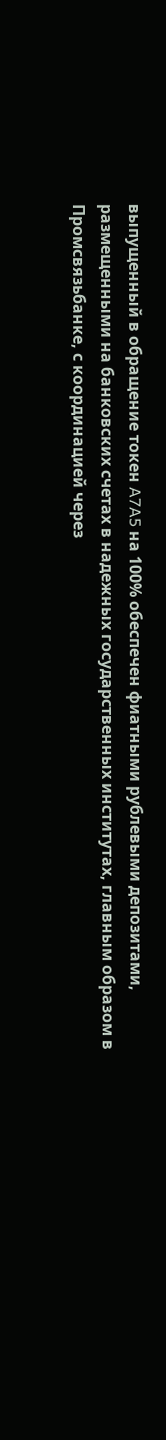выпущенный в обращение токен A7A5 на 100% обеспечен фиатными рублевыми депозитами, размещенными на банковских счетах в надежных государственных институтах, главным образом в Промсвязьбанке, с координацией через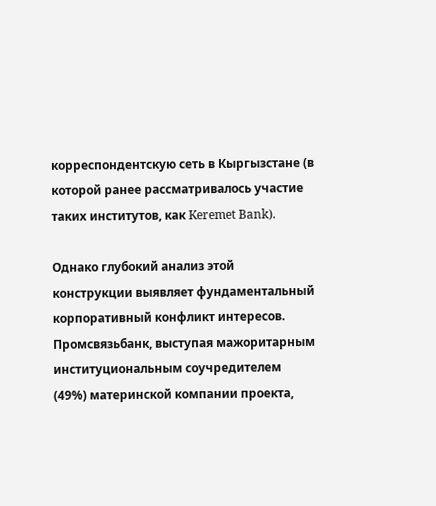корреспондентскую сеть в Кыргызстане (в которой ранее рассматривалось участие таких институтов, как Keremet Bank).

Однако глубокий анализ этой конструкции выявляет фундаментальный корпоративный конфликт интересов. Промсвязьбанк, выступая мажоритарным институциональным соучредителем (49%) материнской компании проекта,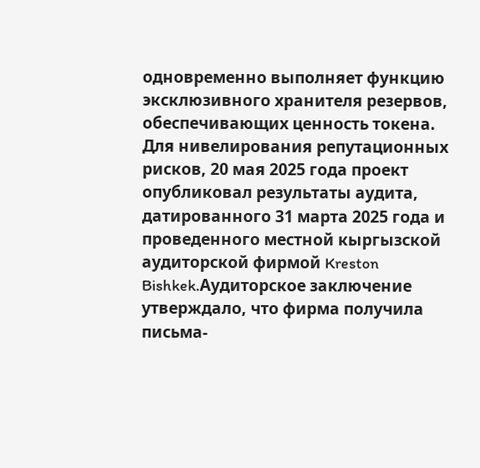одновременно выполняет функцию эксклюзивного хранителя резервов, обеспечивающих ценность токена. Для нивелирования репутационных рисков, 20 мая 2025 года проект опубликовал результаты аудита, датированного 31 марта 2025 года и проведенного местной кыргызской аудиторской фирмой Kreston Bishkek.Аудиторское заключение утверждало, что фирма получила письма-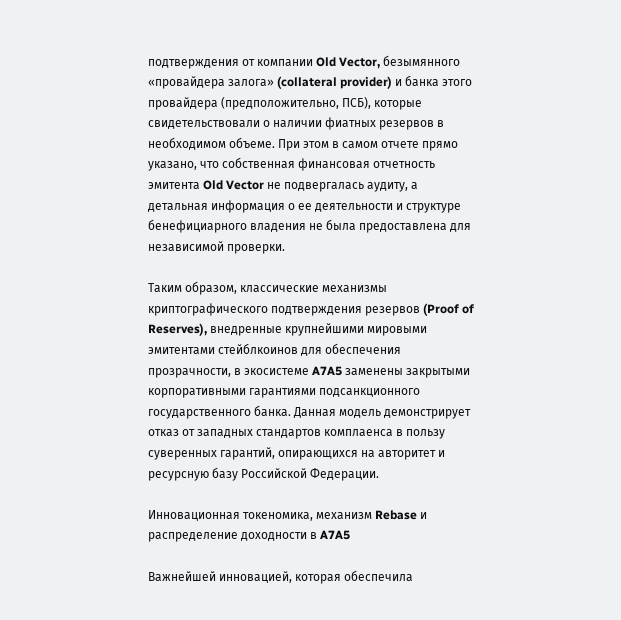подтверждения от компании Old Vector, безымянного «провайдера залога» (collateral provider) и банка этого провайдера (предположительно, ПСБ), которые свидетельствовали о наличии фиатных резервов в необходимом объеме. При этом в самом отчете прямо указано, что собственная финансовая отчетность эмитента Old Vector не подвергалась аудиту, а детальная информация о ее деятельности и структуре бенефициарного владения не была предоставлена для независимой проверки.

Таким образом, классические механизмы криптографического подтверждения резервов (Proof of Reserves), внедренные крупнейшими мировыми эмитентами стейблкоинов для обеспечения прозрачности, в экосистеме A7A5 заменены закрытыми корпоративными гарантиями подсанкционного государственного банка. Данная модель демонстрирует отказ от западных стандартов комплаенса в пользу суверенных гарантий, опирающихся на авторитет и ресурсную базу Российской Федерации.

Инновационная токеномика, механизм Rebase и распределение доходности в A7A5

Важнейшей инновацией, которая обеспечила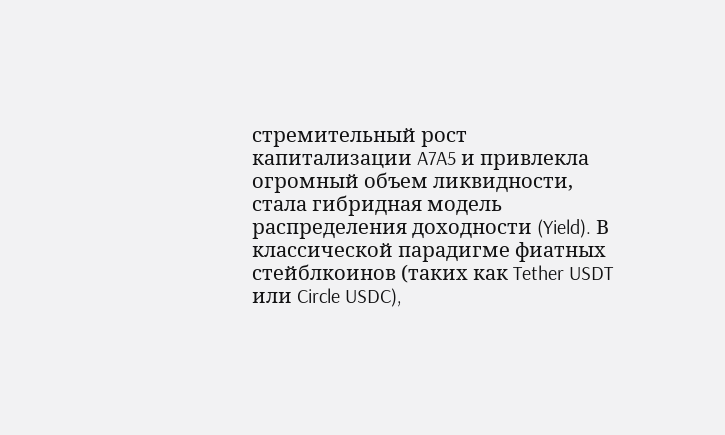стремительный рост капитализации A7A5 и привлекла огромный объем ликвидности, стала гибридная модель распределения доходности (Yield). В классической парадигме фиатных стейблкоинов (таких как Tether USDT или Circle USDC),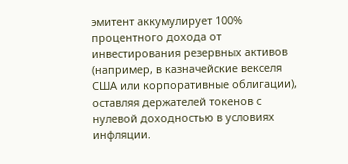эмитент аккумулирует 100% процентного дохода от инвестирования резервных активов (например, в казначейские векселя США или корпоративные облигации), оставляя держателей токенов с нулевой доходностью в условиях инфляции.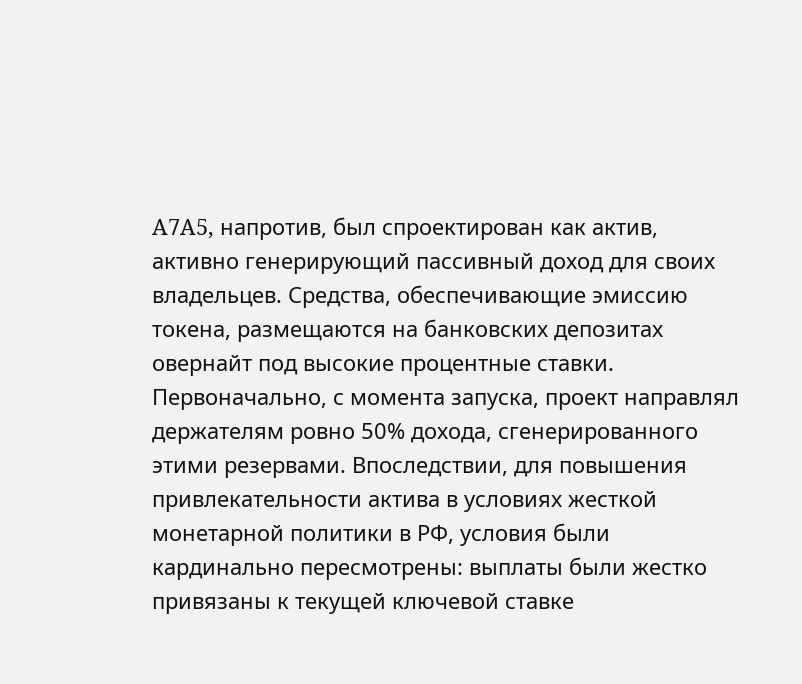A7A5, напротив, был спроектирован как актив, активно генерирующий пассивный доход для своих владельцев. Средства, обеспечивающие эмиссию токена, размещаются на банковских депозитах овернайт под высокие процентные ставки. Первоначально, с момента запуска, проект направлял держателям ровно 50% дохода, сгенерированного этими резервами. Впоследствии, для повышения привлекательности актива в условиях жесткой монетарной политики в РФ, условия были кардинально пересмотрены: выплаты были жестко привязаны к текущей ключевой ставке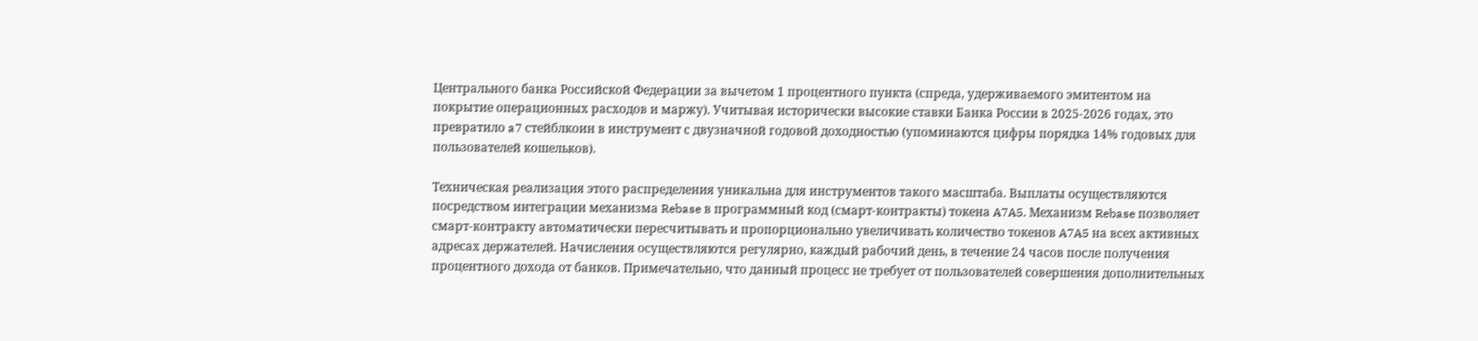Центрального банка Российской Федерации за вычетом 1 процентного пункта (спреда, удерживаемого эмитентом на покрытие операционных расходов и маржу). Учитывая исторически высокие ставки Банка России в 2025-2026 годах, это превратило a7 стейблкоин в инструмент с двузначной годовой доходностью (упоминаются цифры порядка 14% годовых для пользователей кошельков).

Техническая реализация этого распределения уникальна для инструментов такого масштаба. Выплаты осуществляются посредством интеграции механизма Rebase в программный код (смарт-контракты) токена A7A5. Механизм Rebase позволяет смарт-контракту автоматически пересчитывать и пропорционально увеличивать количество токенов A7A5 на всех активных адресах держателей. Начисления осуществляются регулярно, каждый рабочий день, в течение 24 часов после получения процентного дохода от банков. Примечательно, что данный процесс не требует от пользователей совершения дополнительных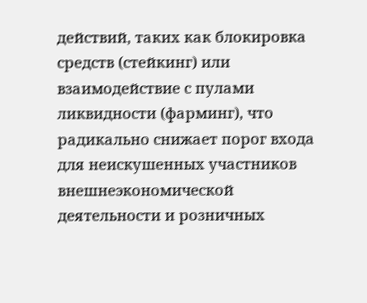действий, таких как блокировка средств (стейкинг) или взаимодействие с пулами ликвидности (фарминг), что радикально снижает порог входа для неискушенных участников внешнеэкономической деятельности и розничных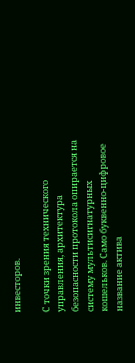инвесторов.

С точки зрения технического управления, архитектура безопасности протокола опирается на систему мультисигнатурных кошельков. Само буквенно-цифровое название актива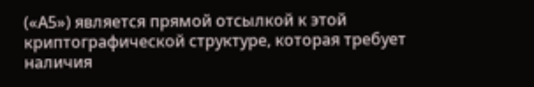(«А5») является прямой отсылкой к этой криптографической структуре, которая требует наличия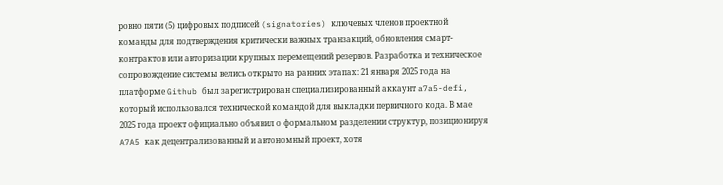ровно пяти (5) цифровых подписей (signatories) ключевых членов проектной команды для подтверждения критически важных транзакций, обновления смарт-контрактов или авторизации крупных перемещений резервов. Разработка и техническое сопровождение системы велись открыто на ранних этапах: 21 января 2025 года на платформе Github был зарегистрирован специализированный аккаунт a7a5-defi, который использовался технической командой для выкладки первичного кода. В мае 2025 года проект официально объявил о формальном разделении структур, позиционируя A7A5 как децентрализованный и автономный проект, хотя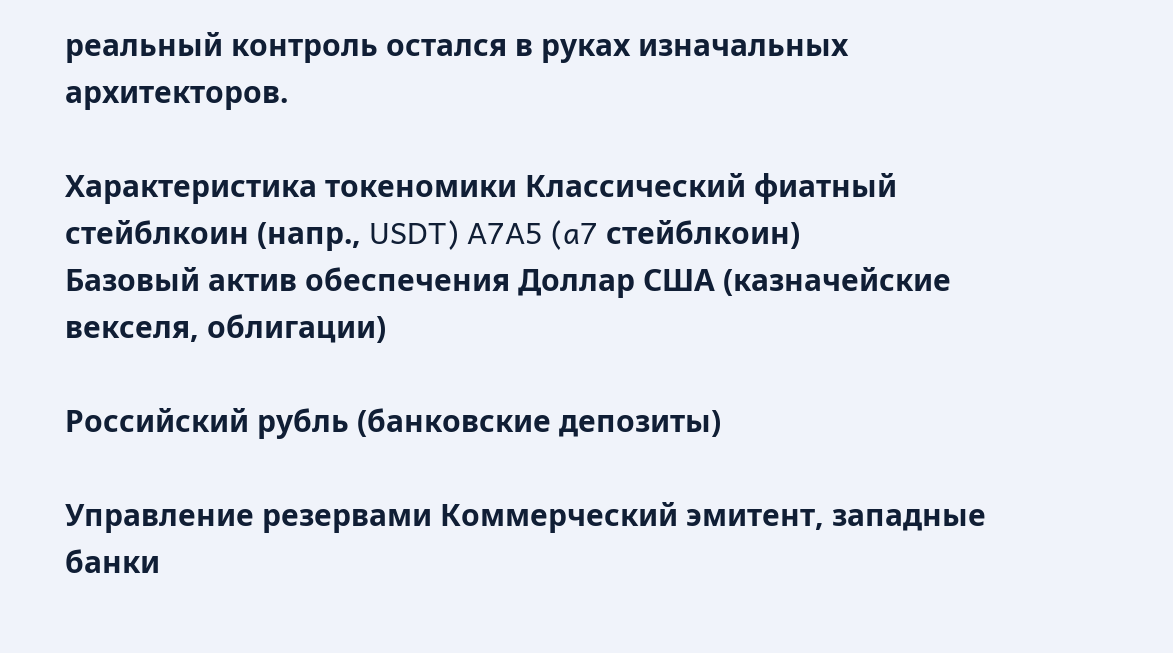реальный контроль остался в руках изначальных архитекторов.

Характеристика токеномики Классический фиатный стейблкоин (напр., USDT) A7A5 (a7 стейблкоин)
Базовый актив обеспечения Доллар США (казначейские векселя, облигации)

Российский рубль (банковские депозиты)

Управление резервами Коммерческий эмитент, западные банки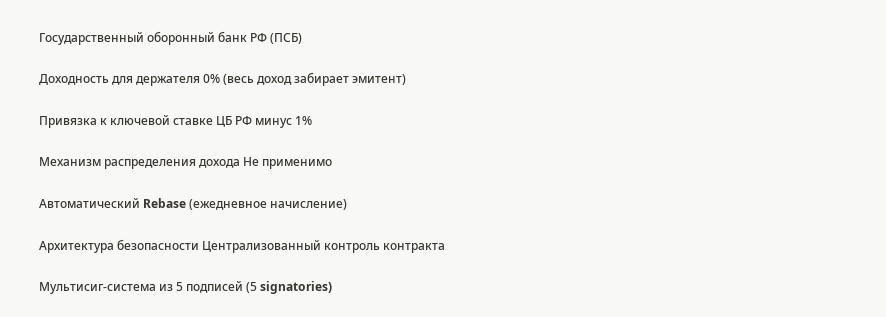Государственный оборонный банк РФ (ПСБ)

Доходность для держателя 0% (весь доход забирает эмитент)

Привязка к ключевой ставке ЦБ РФ минус 1%

Механизм распределения дохода Не применимо

Автоматический Rebase (ежедневное начисление)

Архитектура безопасности Централизованный контроль контракта

Мультисиг-система из 5 подписей (5 signatories)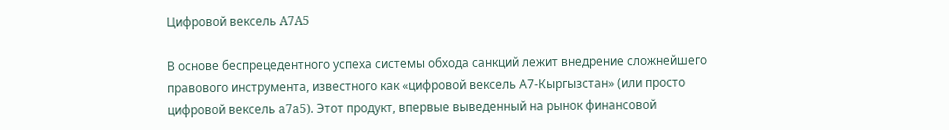Цифровой вексель A7A5

В основе беспрецедентного успеха системы обхода санкций лежит внедрение сложнейшего правового инструмента, известного как «цифровой вексель А7-Кыргызстан» (или просто цифровой вексель a7a5). Этот продукт, впервые выведенный на рынок финансовой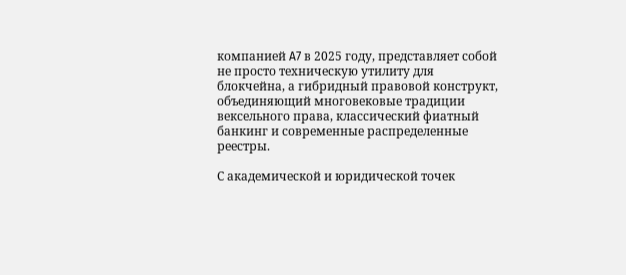компанией A7 в 2025 году, представляет собой не просто техническую утилиту для блокчейна, а гибридный правовой конструкт, объединяющий многовековые традиции вексельного права, классический фиатный банкинг и современные распределенные реестры.

С академической и юридической точек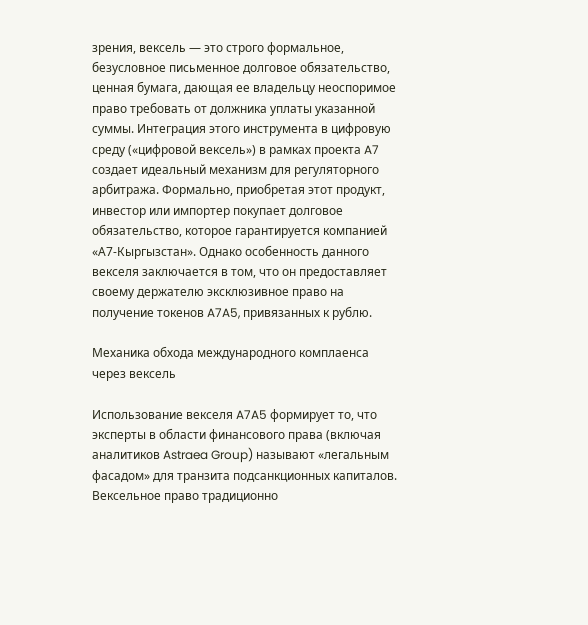зрения, вексель — это строго формальное, безусловное письменное долговое обязательство, ценная бумага, дающая ее владельцу неоспоримое право требовать от должника уплаты указанной суммы. Интеграция этого инструмента в цифровую среду («цифровой вексель») в рамках проекта A7 создает идеальный механизм для регуляторного арбитража. Формально, приобретая этот продукт, инвестор или импортер покупает долговое обязательство, которое гарантируется компанией «А7-Кыргызстан». Однако особенность данного векселя заключается в том, что он предоставляет своему держателю эксклюзивное право на получение токенов A7A5, привязанных к рублю.

Механика обхода международного комплаенса через вексель

Использование векселя A7A5 формирует то, что эксперты в области финансового права (включая аналитиков Astraea Group) называют «легальным фасадом» для транзита подсанкционных капиталов. Вексельное право традиционно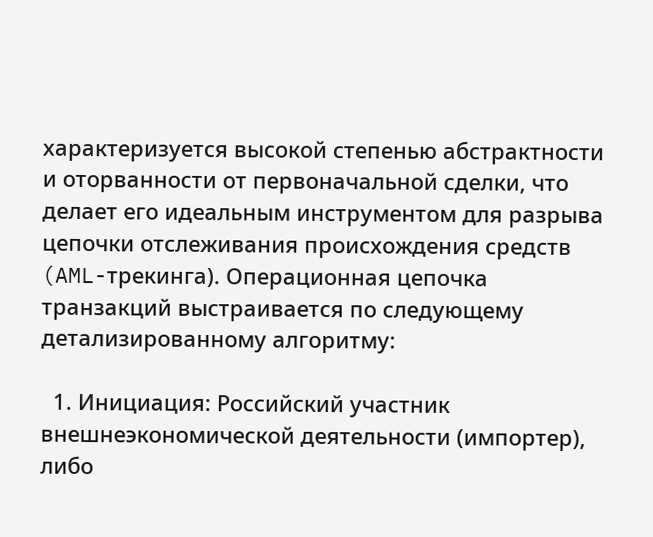характеризуется высокой степенью абстрактности и оторванности от первоначальной сделки, что делает его идеальным инструментом для разрыва цепочки отслеживания происхождения средств (AML-трекинга). Операционная цепочка транзакций выстраивается по следующему детализированному алгоритму:

  1. Инициация: Российский участник внешнеэкономической деятельности (импортер), либо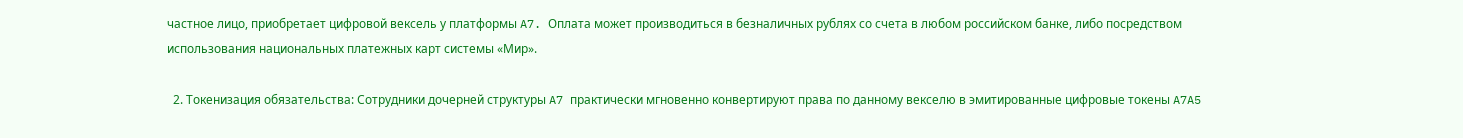частное лицо, приобретает цифровой вексель у платформы A7. Оплата может производиться в безналичных рублях со счета в любом российском банке, либо посредством использования национальных платежных карт системы «Мир».

  2. Токенизация обязательства: Сотрудники дочерней структуры A7 практически мгновенно конвертируют права по данному векселю в эмитированные цифровые токены A7A5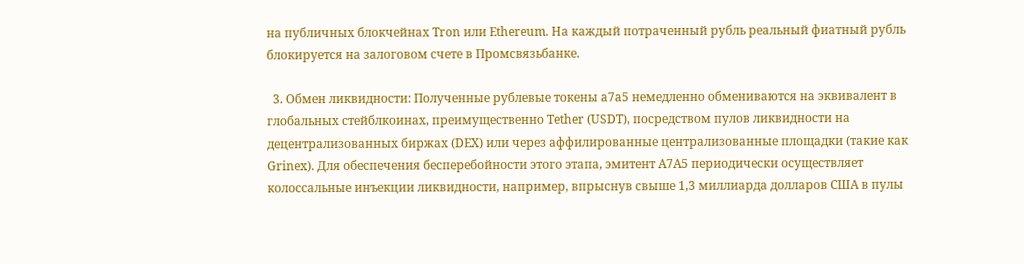на публичных блокчейнах Tron или Ethereum. На каждый потраченный рубль реальный фиатный рубль блокируется на залоговом счете в Промсвязьбанке.

  3. Обмен ликвидности: Полученные рублевые токены a7a5 немедленно обмениваются на эквивалент в глобальных стейблкоинах, преимущественно Tether (USDT), посредством пулов ликвидности на децентрализованных биржах (DEX) или через аффилированные централизованные площадки (такие как Grinex). Для обеспечения бесперебойности этого этапа, эмитент A7A5 периодически осуществляет колоссальные инъекции ликвидности, например, впрыснув свыше 1,3 миллиарда долларов США в пулы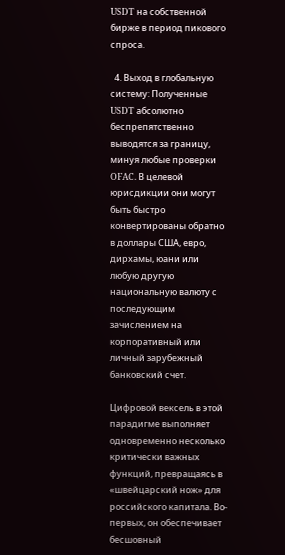USDT на собственной бирже в период пикового спроса.

  4. Выход в глобальную систему: Полученные USDT абсолютно беспрепятственно выводятся за границу, минуя любые проверки OFAC. В целевой юрисдикции они могут быть быстро конвертированы обратно в доллары США, евро, дирхамы, юани или любую другую национальную валюту с последующим зачислением на корпоративный или личный зарубежный банковский счет.

Цифровой вексель в этой парадигме выполняет одновременно несколько критически важных функций, превращаясь в «швейцарский нож» для российского капитала. Во-первых, он обеспечивает бесшовный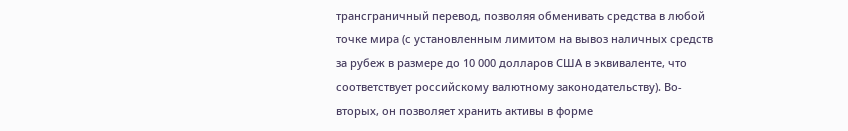трансграничный перевод, позволяя обменивать средства в любой точке мира (с установленным лимитом на вывоз наличных средств за рубеж в размере до 10 000 долларов США в эквиваленте, что соответствует российскому валютному законодательству). Во-вторых, он позволяет хранить активы в форме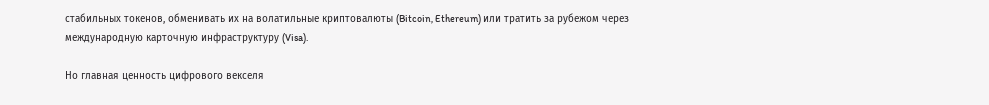стабильных токенов, обменивать их на волатильные криптовалюты (Bitcoin, Ethereum) или тратить за рубежом через международную карточную инфраструктуру (Visa).

Но главная ценность цифрового векселя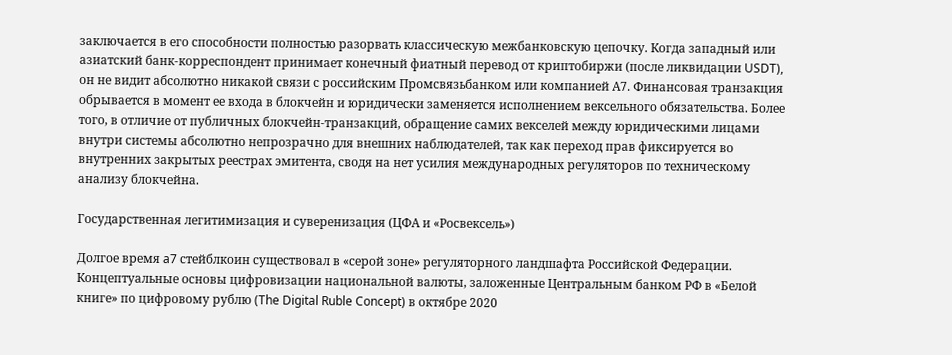заключается в его способности полностью разорвать классическую межбанковскую цепочку. Когда западный или азиатский банк-корреспондент принимает конечный фиатный перевод от криптобиржи (после ликвидации USDT), он не видит абсолютно никакой связи с российским Промсвязьбанком или компанией А7. Финансовая транзакция обрывается в момент ее входа в блокчейн и юридически заменяется исполнением вексельного обязательства. Более того, в отличие от публичных блокчейн-транзакций, обращение самих векселей между юридическими лицами внутри системы абсолютно непрозрачно для внешних наблюдателей, так как переход прав фиксируется во внутренних закрытых реестрах эмитента, сводя на нет усилия международных регуляторов по техническому анализу блокчейна.

Государственная легитимизация и суверенизация (ЦФА и «Росвексель»)

Долгое время a7 стейблкоин существовал в «серой зоне» регуляторного ландшафта Российской Федерации. Концептуальные основы цифровизации национальной валюты, заложенные Центральным банком РФ в «Белой книге» по цифровому рублю (The Digital Ruble Concept) в октябре 2020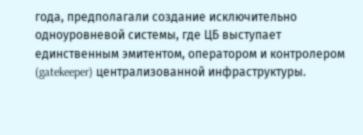года, предполагали создание исключительно одноуровневой системы, где ЦБ выступает единственным эмитентом, оператором и контролером (gatekeeper) централизованной инфраструктуры.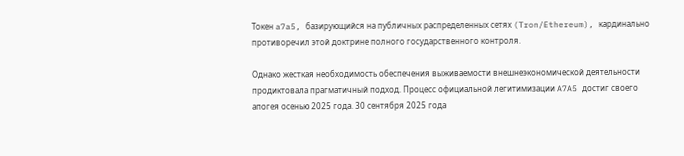Токен a7a5, базирующийся на публичных распределенных сетях (Tron/Ethereum), кардинально противоречил этой доктрине полного государственного контроля.

Однако жесткая необходимость обеспечения выживаемости внешнеэкономической деятельности продиктовала прагматичный подход. Процесс официальной легитимизации A7A5 достиг своего апогея осенью 2025 года. 30 сентября 2025 года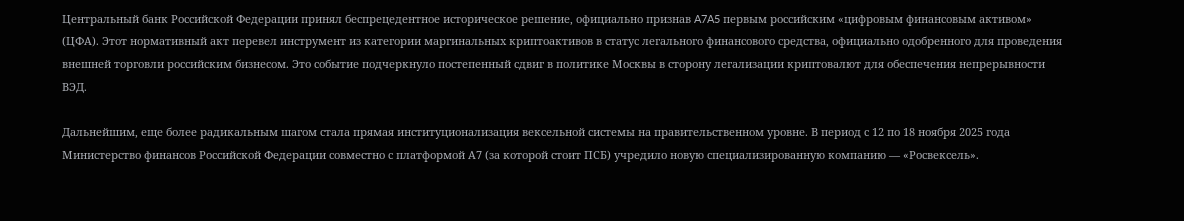Центральный банк Российской Федерации принял беспрецедентное историческое решение, официально признав A7A5 первым российским «цифровым финансовым активом» (ЦФА). Этот нормативный акт перевел инструмент из категории маргинальных криптоактивов в статус легального финансового средства, официально одобренного для проведения внешней торговли российским бизнесом. Это событие подчеркнуло постепенный сдвиг в политике Москвы в сторону легализации криптовалют для обеспечения непрерывности ВЭД.

Дальнейшим, еще более радикальным шагом стала прямая институционализация вексельной системы на правительственном уровне. В период с 12 по 18 ноября 2025 года Министерство финансов Российской Федерации совместно с платформой А7 (за которой стоит ПСБ) учредило новую специализированную компанию — «Росвексель».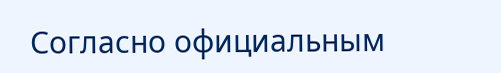Согласно официальным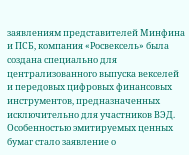заявлениям представителей Минфина и ПСБ, компания «Росвексель» была создана специально для централизованного выпуска векселей и передовых цифровых финансовых инструментов, предназначенных исключительно для участников ВЭД. Особенностью эмитируемых ценных бумаг стало заявление о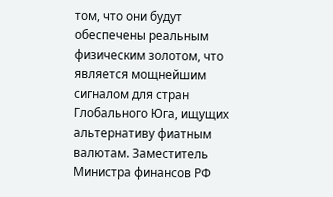том, что они будут обеспечены реальным физическим золотом, что является мощнейшим сигналом для стран Глобального Юга, ищущих альтернативу фиатным валютам. Заместитель Министра финансов РФ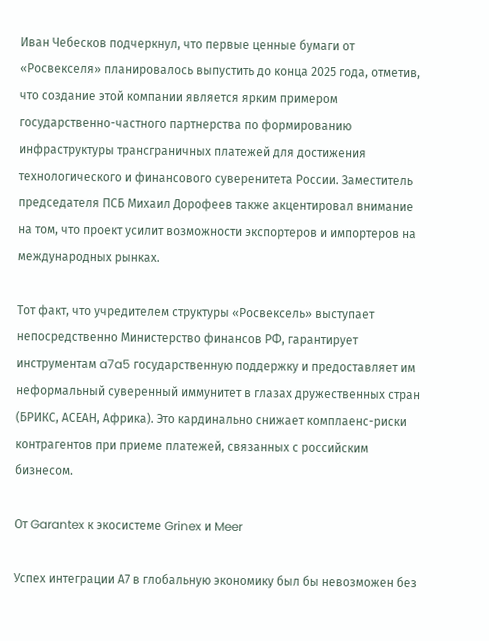Иван Чебесков подчеркнул, что первые ценные бумаги от «Росвекселя» планировалось выпустить до конца 2025 года, отметив, что создание этой компании является ярким примером государственно-частного партнерства по формированию инфраструктуры трансграничных платежей для достижения технологического и финансового суверенитета России. Заместитель председателя ПСБ Михаил Дорофеев также акцентировал внимание на том, что проект усилит возможности экспортеров и импортеров на международных рынках.

Тот факт, что учредителем структуры «Росвексель» выступает непосредственно Министерство финансов РФ, гарантирует инструментам a7a5 государственную поддержку и предоставляет им неформальный суверенный иммунитет в глазах дружественных стран (БРИКС, АСЕАН, Африка). Это кардинально снижает комплаенс-риски контрагентов при приеме платежей, связанных с российским бизнесом.

От Garantex к экосистеме Grinex и Meer

Успех интеграции А7 в глобальную экономику был бы невозможен без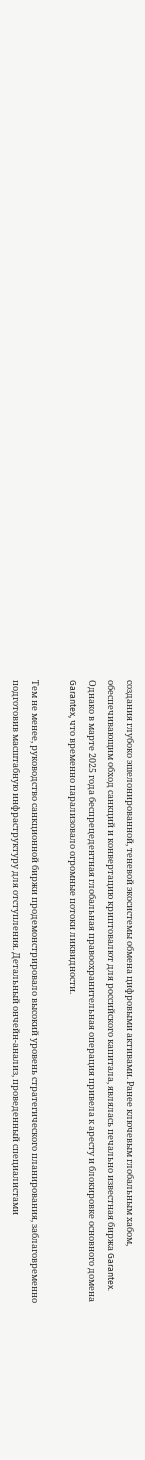создания глубоко эшелонированной, теневой экосистемы обмена цифровыми активами. Ранее ключевым глобальным хабом, обеспечивающим обход санкций и конвертацию криптовалют для российского капитала, являлась печально известная биржа Garantex. Однако в марте 2025 года беспрецедентная глобальная правоохранительная операция привела к аресту и блокировке основного домена Garantex, что временно парализовало огромные потоки ликвидности.

Тем не менее, руководство санкционной биржи продемонстрировало высокий уровень стратегического планирования, заблаговременно подготовив масштабную инфраструктуру для отступления. Детальный ончейн-анализ, проведенный специалистами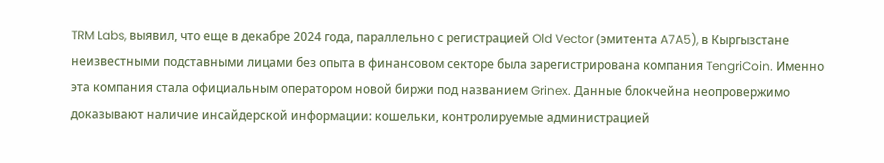TRM Labs, выявил, что еще в декабре 2024 года, параллельно с регистрацией Old Vector (эмитента A7A5), в Кыргызстане неизвестными подставными лицами без опыта в финансовом секторе была зарегистрирована компания TengriCoin. Именно эта компания стала официальным оператором новой биржи под названием Grinex. Данные блокчейна неопровержимо доказывают наличие инсайдерской информации: кошельки, контролируемые администрацией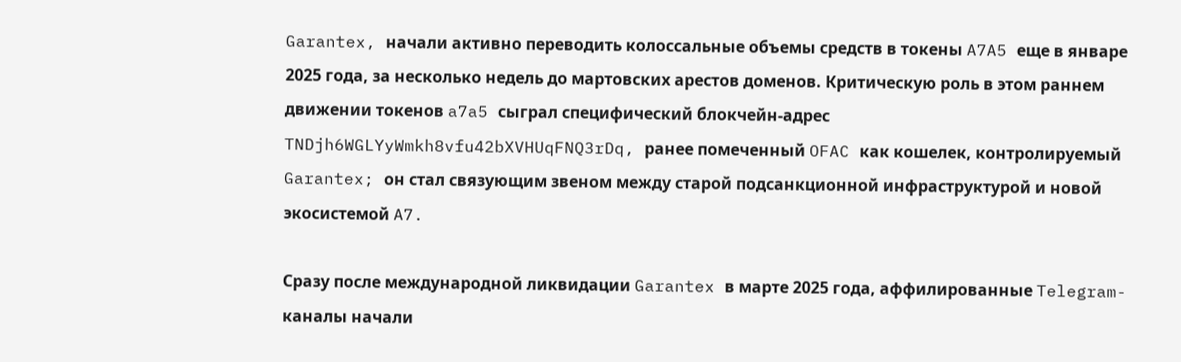Garantex, начали активно переводить колоссальные объемы средств в токены A7A5 еще в январе 2025 года, за несколько недель до мартовских арестов доменов. Критическую роль в этом раннем движении токенов a7a5 сыграл специфический блокчейн-адрес TNDjh6WGLYyWmkh8vfu42bXVHUqFNQ3rDq, ранее помеченный OFAC как кошелек, контролируемый Garantex; он стал связующим звеном между старой подсанкционной инфраструктурой и новой экосистемой A7.

Сразу после международной ликвидации Garantex в марте 2025 года, аффилированные Telegram-каналы начали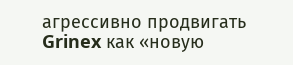агрессивно продвигать Grinex как «новую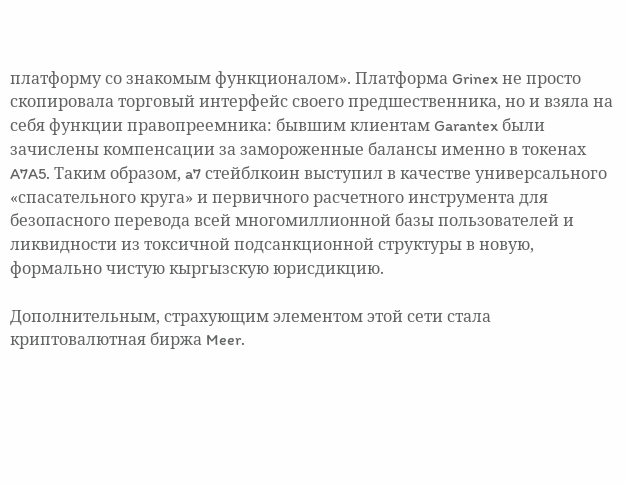платформу со знакомым функционалом». Платформа Grinex не просто скопировала торговый интерфейс своего предшественника, но и взяла на себя функции правопреемника: бывшим клиентам Garantex были зачислены компенсации за замороженные балансы именно в токенах A7A5. Таким образом, a7 стейблкоин выступил в качестве универсального «спасательного круга» и первичного расчетного инструмента для безопасного перевода всей многомиллионной базы пользователей и ликвидности из токсичной подсанкционной структуры в новую, формально чистую кыргызскую юрисдикцию.

Дополнительным, страхующим элементом этой сети стала криптовалютная биржа Meer.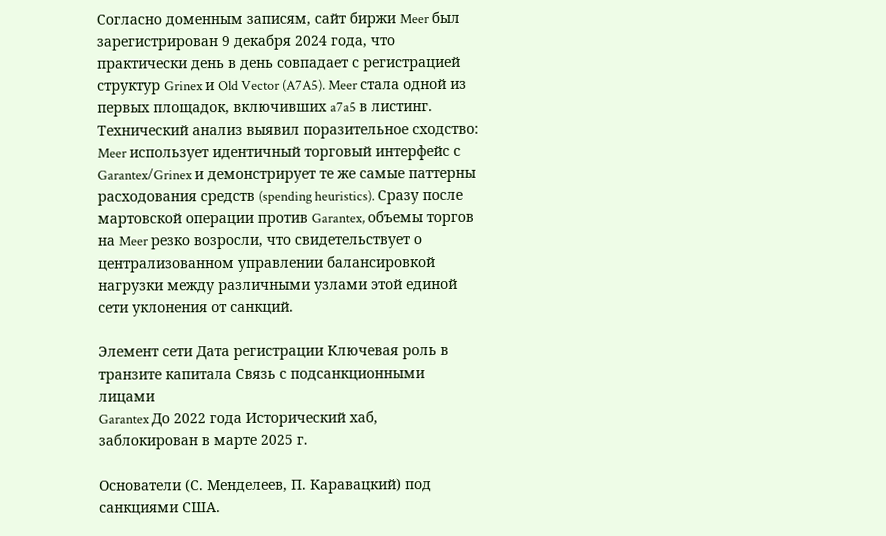Согласно доменным записям, сайт биржи Meer был зарегистрирован 9 декабря 2024 года, что практически день в день совпадает с регистрацией структур Grinex и Old Vector (A7A5). Meer стала одной из первых площадок, включивших a7a5 в листинг. Технический анализ выявил поразительное сходство: Meer использует идентичный торговый интерфейс с Garantex/Grinex и демонстрирует те же самые паттерны расходования средств (spending heuristics). Сразу после мартовской операции против Garantex, объемы торгов на Meer резко возросли, что свидетельствует о централизованном управлении балансировкой нагрузки между различными узлами этой единой сети уклонения от санкций.

Элемент сети Дата регистрации Ключевая роль в транзите капитала Связь с подсанкционными лицами
Garantex До 2022 года Исторический хаб, заблокирован в марте 2025 г.

Основатели (С. Менделеев, П. Каравацкий) под санкциями США.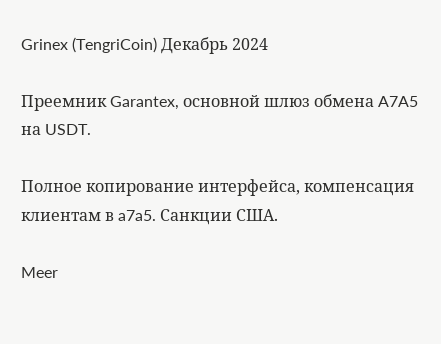Grinex (TengriCoin) Декабрь 2024

Преемник Garantex, основной шлюз обмена A7A5 на USDT.

Полное копирование интерфейса, компенсация клиентам в a7a5. Санкции США.

Meer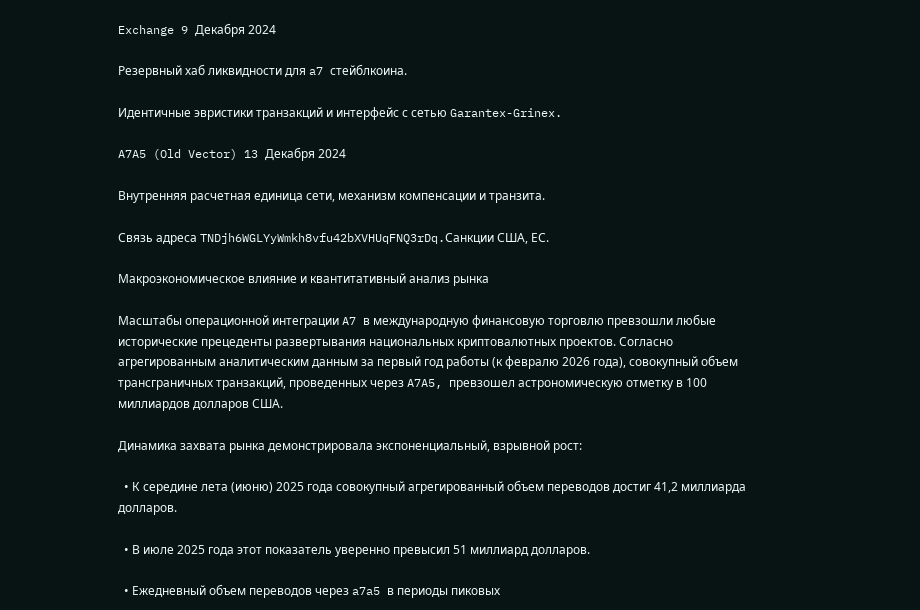Exchange 9 Декабря 2024

Резервный хаб ликвидности для a7 стейблкоина.

Идентичные эвристики транзакций и интерфейс с сетью Garantex-Grinex.

A7A5 (Old Vector) 13 Декабря 2024

Внутренняя расчетная единица сети, механизм компенсации и транзита.

Связь адреса TNDjh6WGLYyWmkh8vfu42bXVHUqFNQ3rDq.Санкции США, ЕС.

Макроэкономическое влияние и квантитативный анализ рынка

Масштабы операционной интеграции A7 в международную финансовую торговлю превзошли любые исторические прецеденты развертывания национальных криптовалютных проектов. Согласно агрегированным аналитическим данным за первый год работы (к февралю 2026 года), совокупный объем трансграничных транзакций, проведенных через A7A5, превзошел астрономическую отметку в 100 миллиардов долларов США.

Динамика захвата рынка демонстрировала экспоненциальный, взрывной рост:

  • К середине лета (июню) 2025 года совокупный агрегированный объем переводов достиг 41,2 миллиарда долларов.

  • В июле 2025 года этот показатель уверенно превысил 51 миллиард долларов.

  • Ежедневный объем переводов через a7a5 в периоды пиковых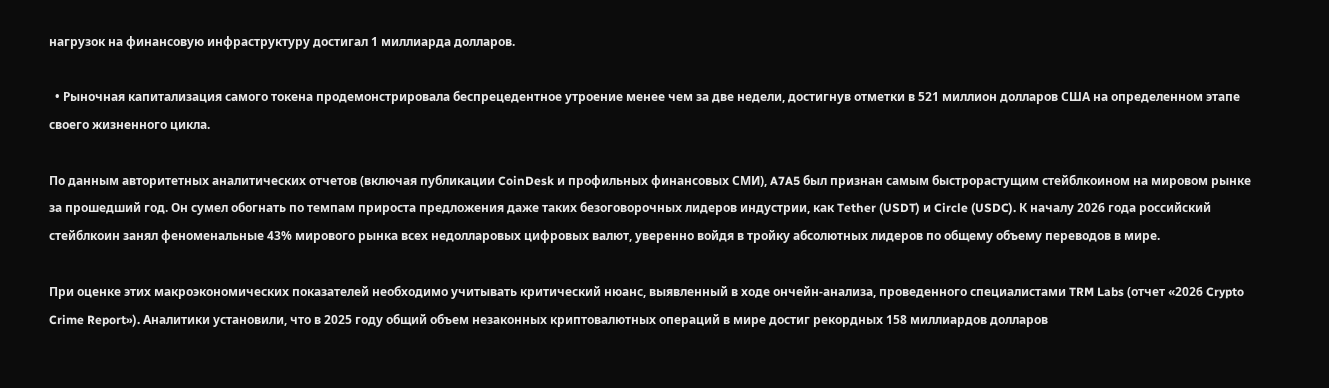нагрузок на финансовую инфраструктуру достигал 1 миллиарда долларов.

  • Рыночная капитализация самого токена продемонстрировала беспрецедентное утроение менее чем за две недели, достигнув отметки в 521 миллион долларов США на определенном этапе своего жизненного цикла.

По данным авторитетных аналитических отчетов (включая публикации CoinDesk и профильных финансовых СМИ), A7A5 был признан самым быстрорастущим стейблкоином на мировом рынке за прошедший год. Он сумел обогнать по темпам прироста предложения даже таких безоговорочных лидеров индустрии, как Tether (USDT) и Circle (USDC). К началу 2026 года российский стейблкоин занял феноменальные 43% мирового рынка всех недолларовых цифровых валют, уверенно войдя в тройку абсолютных лидеров по общему объему переводов в мире.

При оценке этих макроэкономических показателей необходимо учитывать критический нюанс, выявленный в ходе ончейн-анализа, проведенного специалистами TRM Labs (отчет «2026 Crypto Crime Report»). Аналитики установили, что в 2025 году общий объем незаконных криптовалютных операций в мире достиг рекордных 158 миллиардов долларов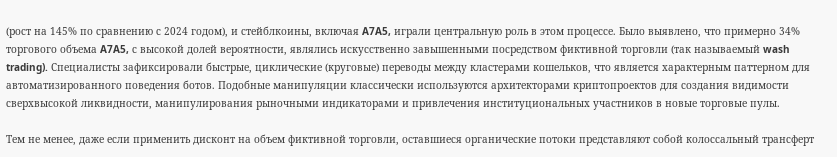(рост на 145% по сравнению с 2024 годом), и стейблкоины, включая A7A5, играли центральную роль в этом процессе. Было выявлено, что примерно 34% торгового объема A7A5, с высокой долей вероятности, являлись искусственно завышенными посредством фиктивной торговли (так называемый wash trading). Специалисты зафиксировали быстрые, циклические (круговые) переводы между кластерами кошельков, что является характерным паттерном для автоматизированного поведения ботов. Подобные манипуляции классически используются архитекторами криптопроектов для создания видимости сверхвысокой ликвидности, манипулирования рыночными индикаторами и привлечения институциональных участников в новые торговые пулы.

Тем не менее, даже если применить дисконт на объем фиктивной торговли, оставшиеся органические потоки представляют собой колоссальный трансферт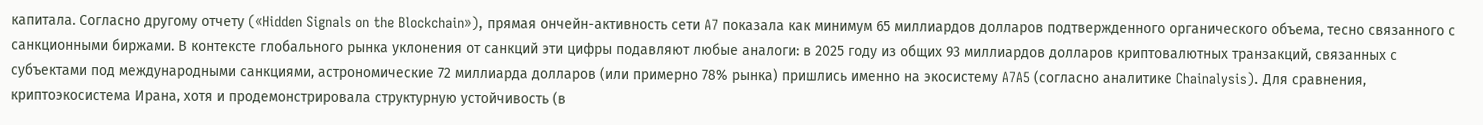капитала. Согласно другому отчету («Hidden Signals on the Blockchain»), прямая ончейн-активность сети A7 показала как минимум 65 миллиардов долларов подтвержденного органического объема, тесно связанного с санкционными биржами. В контексте глобального рынка уклонения от санкций эти цифры подавляют любые аналоги: в 2025 году из общих 93 миллиардов долларов криптовалютных транзакций, связанных с субъектами под международными санкциями, астрономические 72 миллиарда долларов (или примерно 78% рынка) пришлись именно на экосистему A7A5 (согласно аналитике Chainalysis). Для сравнения, криптоэкосистема Ирана, хотя и продемонстрировала структурную устойчивость (в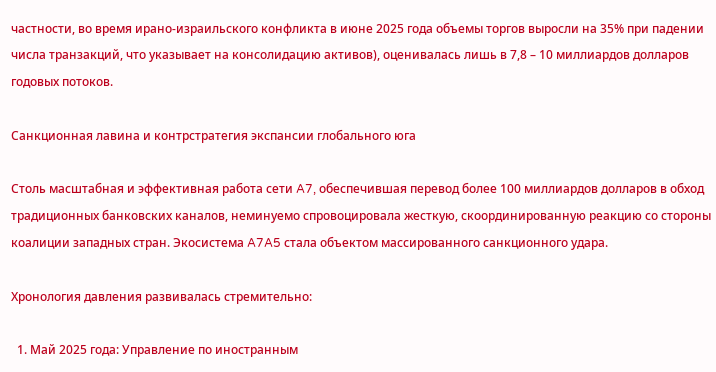частности, во время ирано-израильского конфликта в июне 2025 года объемы торгов выросли на 35% при падении числа транзакций, что указывает на консолидацию активов), оценивалась лишь в 7,8 – 10 миллиардов долларов годовых потоков.

Санкционная лавина и контрстратегия экспансии глобального юга

Столь масштабная и эффективная работа сети A7, обеспечившая перевод более 100 миллиардов долларов в обход традиционных банковских каналов, неминуемо спровоцировала жесткую, скоординированную реакцию со стороны коалиции западных стран. Экосистема A7A5 стала объектом массированного санкционного удара.

Хронология давления развивалась стремительно:

  1. Май 2025 года: Управление по иностранным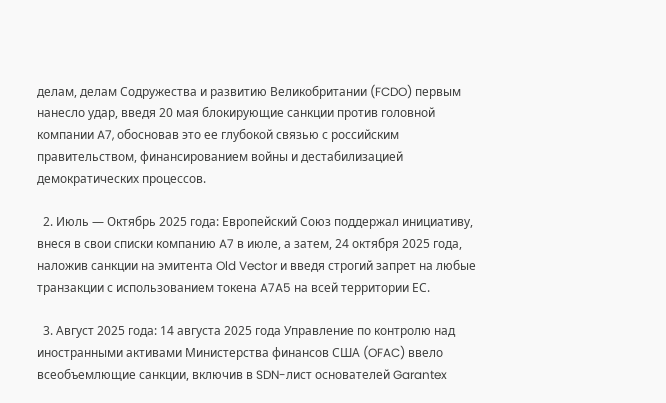делам, делам Содружества и развитию Великобритании (FCDO) первым нанесло удар, введя 20 мая блокирующие санкции против головной компании A7, обосновав это ее глубокой связью с российским правительством, финансированием войны и дестабилизацией демократических процессов.

  2. Июль — Октябрь 2025 года: Европейский Союз поддержал инициативу, внеся в свои списки компанию A7 в июле, а затем, 24 октября 2025 года, наложив санкции на эмитента Old Vector и введя строгий запрет на любые транзакции с использованием токена A7A5 на всей территории ЕС.

  3. Август 2025 года: 14 августа 2025 года Управление по контролю над иностранными активами Министерства финансов США (OFAC) ввело всеобъемлющие санкции, включив в SDN-лист основателей Garantex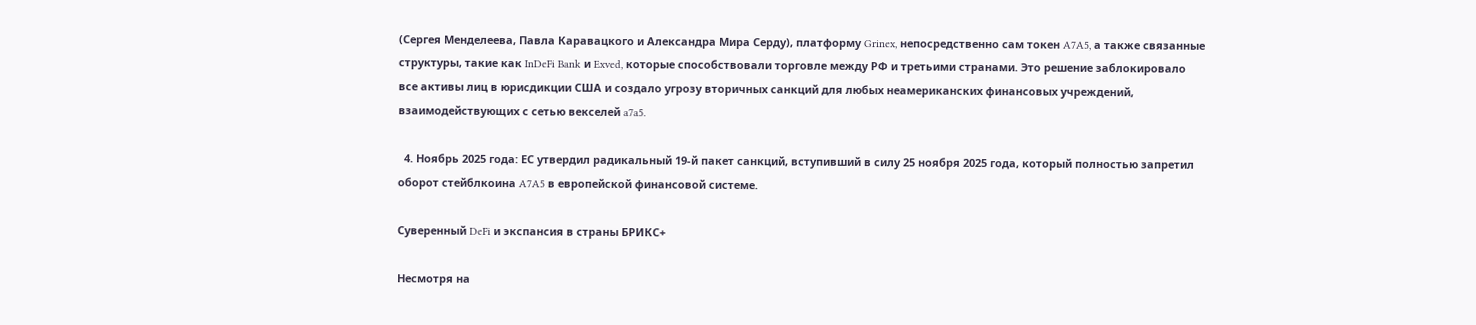(Сергея Менделеева, Павла Каравацкого и Александра Мира Серду), платформу Grinex, непосредственно сам токен A7A5, а также связанные структуры, такие как InDeFi Bank и Exved, которые способствовали торговле между РФ и третьими странами. Это решение заблокировало все активы лиц в юрисдикции США и создало угрозу вторичных санкций для любых неамериканских финансовых учреждений, взаимодействующих с сетью векселей a7a5.

  4. Ноябрь 2025 года: ЕС утвердил радикальный 19-й пакет санкций, вступивший в силу 25 ноября 2025 года, который полностью запретил оборот стейблкоина A7A5 в европейской финансовой системе.

Суверенный DeFi и экспансия в страны БРИКС+

Несмотря на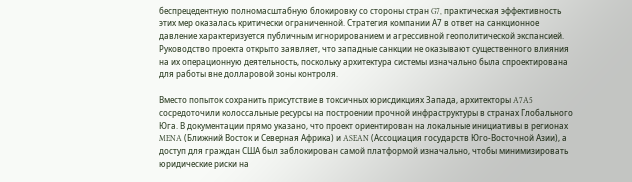беспрецедентную полномасштабную блокировку со стороны стран G7, практическая эффективность этих мер оказалась критически ограниченной. Стратегия компании А7 в ответ на санкционное давление характеризуется публичным игнорированием и агрессивной геополитической экспансией. Руководство проекта открыто заявляет, что западные санкции не оказывают существенного влияния на их операционную деятельность, поскольку архитектура системы изначально была спроектирована для работы вне долларовой зоны контроля.

Вместо попыток сохранить присутствие в токсичных юрисдикциях Запада, архитекторы A7A5 сосредоточили колоссальные ресурсы на построении прочной инфраструктуры в странах Глобального Юга. В документации прямо указано, что проект ориентирован на локальные инициативы в регионах MENA (Ближний Восток и Северная Африка) и ASEAN (Ассоциация государств Юго-Восточной Азии), а доступ для граждан США был заблокирован самой платформой изначально, чтобы минимизировать юридические риски на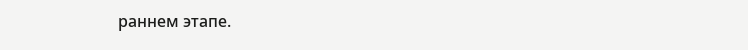раннем этапе.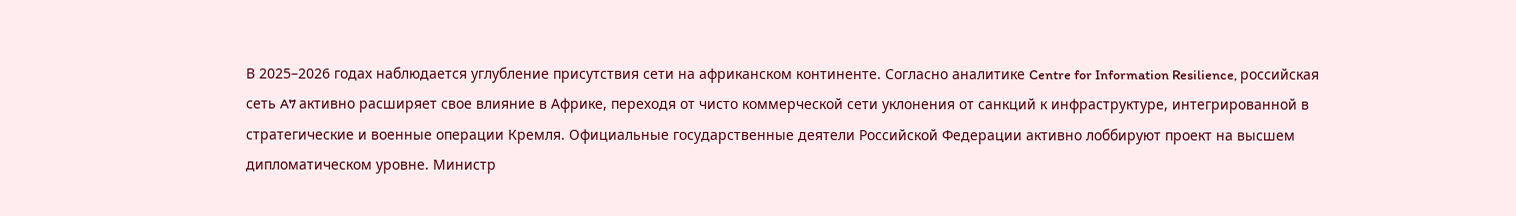В 2025–2026 годах наблюдается углубление присутствия сети на африканском континенте. Согласно аналитике Centre for Information Resilience, российская сеть A7 активно расширяет свое влияние в Африке, переходя от чисто коммерческой сети уклонения от санкций к инфраструктуре, интегрированной в стратегические и военные операции Кремля. Официальные государственные деятели Российской Федерации активно лоббируют проект на высшем дипломатическом уровне. Министр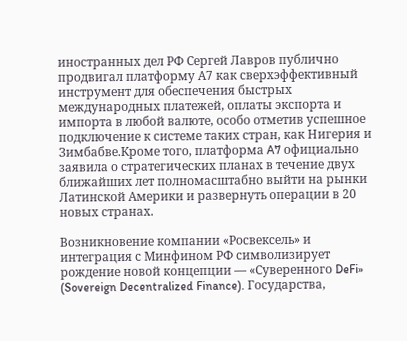иностранных дел РФ Сергей Лавров публично продвигал платформу А7 как сверхэффективный инструмент для обеспечения быстрых международных платежей, оплаты экспорта и импорта в любой валюте, особо отметив успешное подключение к системе таких стран, как Нигерия и Зимбабве.Кроме того, платформа A7 официально заявила о стратегических планах в течение двух ближайших лет полномасштабно выйти на рынки Латинской Америки и развернуть операции в 20 новых странах.

Возникновение компании «Росвексель» и интеграция с Минфином РФ символизирует рождение новой концепции — «Суверенного DeFi» (Sovereign Decentralized Finance). Государства,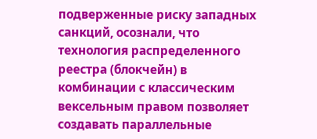подверженные риску западных санкций, осознали, что технология распределенного реестра (блокчейн) в комбинации с классическим вексельным правом позволяет создавать параллельные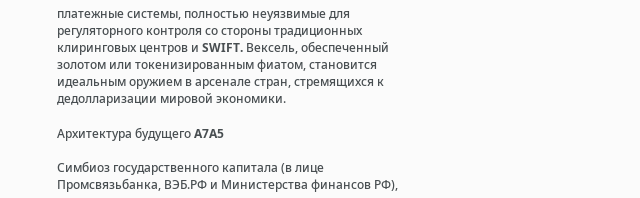платежные системы, полностью неуязвимые для регуляторного контроля со стороны традиционных клиринговых центров и SWIFT. Вексель, обеспеченный золотом или токенизированным фиатом, становится идеальным оружием в арсенале стран, стремящихся к дедолларизации мировой экономики.

Архитектура будущего A7A5

Симбиоз государственного капитала (в лице Промсвязьбанка, ВЭБ.РФ и Министерства финансов РФ),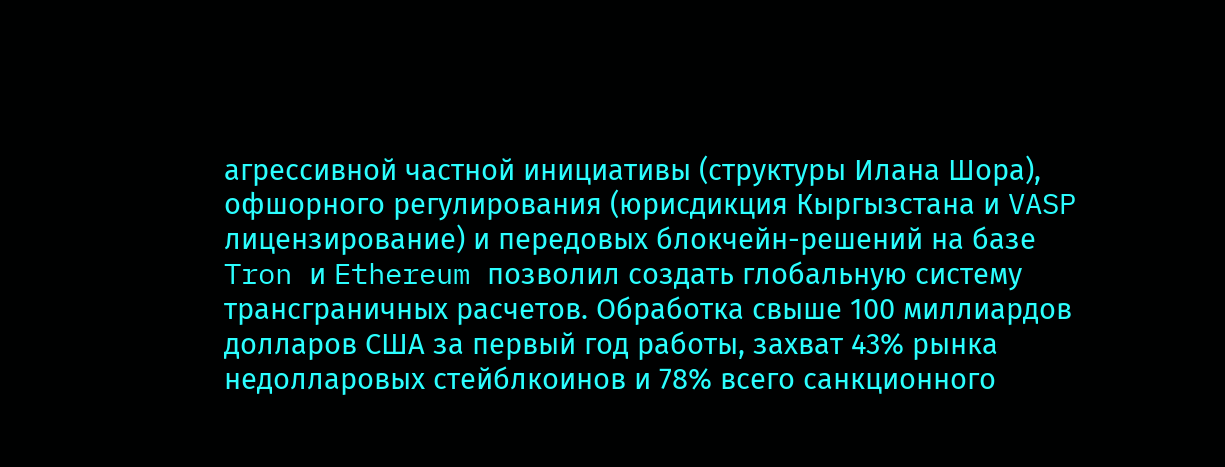агрессивной частной инициативы (структуры Илана Шора), офшорного регулирования (юрисдикция Кыргызстана и VASP лицензирование) и передовых блокчейн-решений на базе Tron и Ethereum позволил создать глобальную систему трансграничных расчетов. Обработка свыше 100 миллиардов долларов США за первый год работы, захват 43% рынка недолларовых стейблкоинов и 78% всего санкционного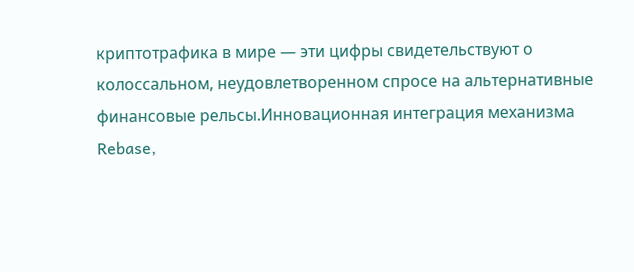криптотрафика в мире — эти цифры свидетельствуют о колоссальном, неудовлетворенном спросе на альтернативные финансовые рельсы.Инновационная интеграция механизма Rebase,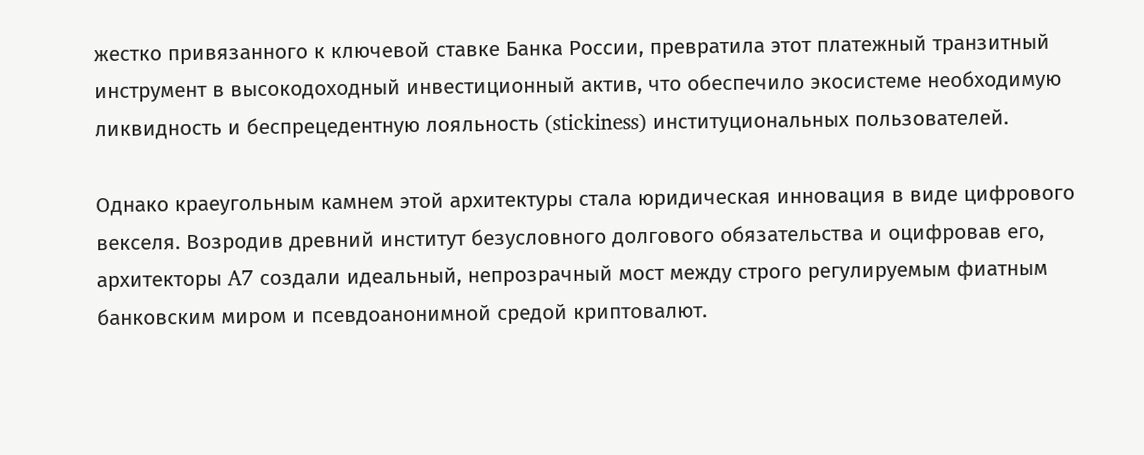жестко привязанного к ключевой ставке Банка России, превратила этот платежный транзитный инструмент в высокодоходный инвестиционный актив, что обеспечило экосистеме необходимую ликвидность и беспрецедентную лояльность (stickiness) институциональных пользователей.

Однако краеугольным камнем этой архитектуры стала юридическая инновация в виде цифрового векселя. Возродив древний институт безусловного долгового обязательства и оцифровав его, архитекторы A7 создали идеальный, непрозрачный мост между строго регулируемым фиатным банковским миром и псевдоанонимной средой криптовалют.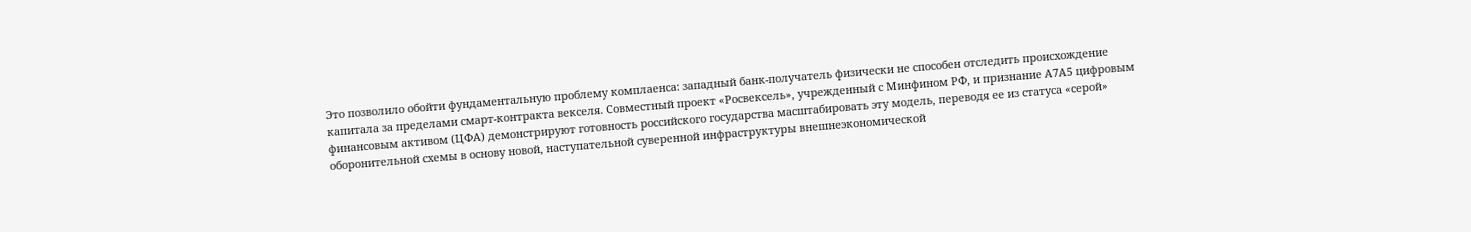Это позволило обойти фундаментальную проблему комплаенса: западный банк-получатель физически не способен отследить происхождение капитала за пределами смарт-контракта векселя. Совместный проект «Росвексель», учрежденный с Минфином РФ, и признание A7A5 цифровым финансовым активом (ЦФА) демонстрируют готовность российского государства масштабировать эту модель, переводя ее из статуса «серой» оборонительной схемы в основу новой, наступательной суверенной инфраструктуры внешнеэкономической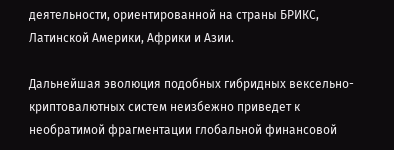деятельности, ориентированной на страны БРИКС, Латинской Америки, Африки и Азии.

Дальнейшая эволюция подобных гибридных вексельно-криптовалютных систем неизбежно приведет к необратимой фрагментации глобальной финансовой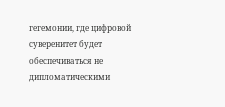гегемонии, где цифровой суверенитет будет обеспечиваться не дипломатическими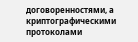договоренностями, а криптографическими протоколами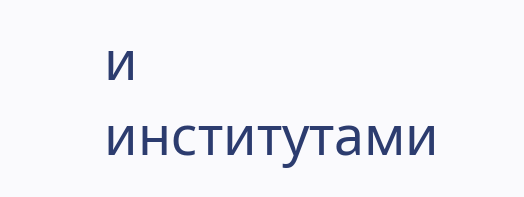и институтами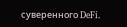суверенного DeFi.